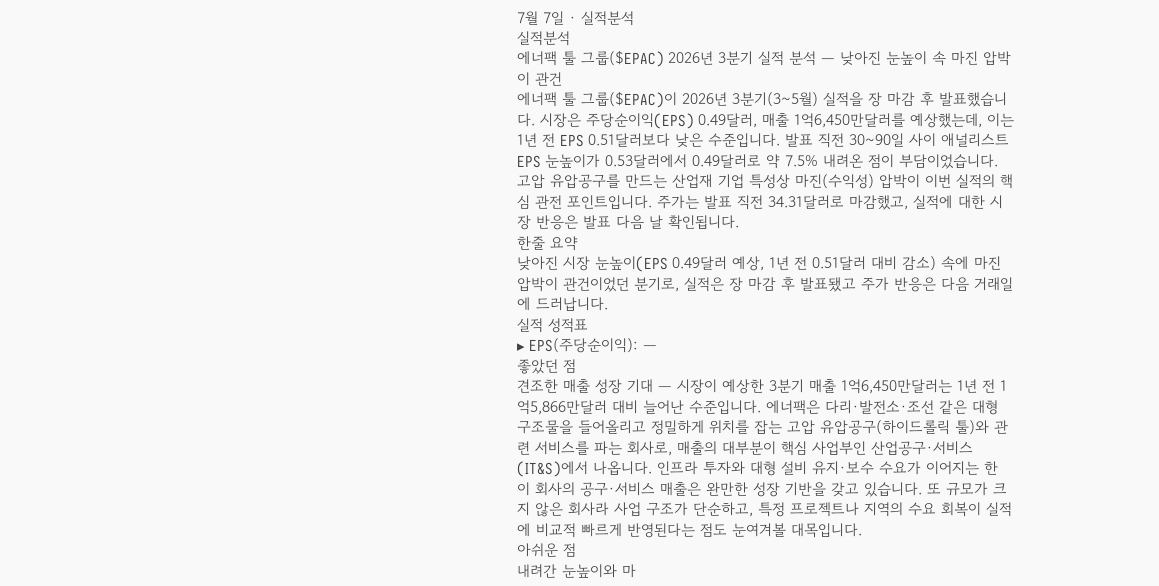7월 7일 · 실적분석
실적분석
에너팩 툴 그룹($EPAC) 2026년 3분기 실적 분석 — 낮아진 눈높이 속 마진 압박이 관건
에너팩 툴 그룹($EPAC)이 2026년 3분기(3~5월) 실적을 장 마감 후 발표했습니다. 시장은 주당순이익(EPS) 0.49달러, 매출 1억6,450만달러를 예상했는데, 이는 1년 전 EPS 0.51달러보다 낮은 수준입니다. 발표 직전 30~90일 사이 애널리스트 EPS 눈높이가 0.53달러에서 0.49달러로 약 7.5% 내려온 점이 부담이었습니다. 고압 유압공구를 만드는 산업재 기업 특성상 마진(수익성) 압박이 이번 실적의 핵심 관전 포인트입니다. 주가는 발표 직전 34.31달러로 마감했고, 실적에 대한 시장 반응은 발표 다음 날 확인됩니다.
한줄 요약
낮아진 시장 눈높이(EPS 0.49달러 예상, 1년 전 0.51달러 대비 감소) 속에 마진 압박이 관건이었던 분기로, 실적은 장 마감 후 발표됐고 주가 반응은 다음 거래일에 드러납니다.
실적 성적표
▸ EPS(주당순이익): —
좋았던 점
견조한 매출 성장 기대 — 시장이 예상한 3분기 매출 1억6,450만달러는 1년 전 1억5,866만달러 대비 늘어난 수준입니다. 에너팩은 다리·발전소·조선 같은 대형 구조물을 들어올리고 정밀하게 위치를 잡는 고압 유압공구(하이드롤릭 툴)와 관련 서비스를 파는 회사로, 매출의 대부분이 핵심 사업부인 산업공구·서비스(IT&S)에서 나옵니다. 인프라 투자와 대형 설비 유지·보수 수요가 이어지는 한 이 회사의 공구·서비스 매출은 완만한 성장 기반을 갖고 있습니다. 또 규모가 크지 않은 회사라 사업 구조가 단순하고, 특정 프로젝트나 지역의 수요 회복이 실적에 비교적 빠르게 반영된다는 점도 눈여겨볼 대목입니다.
아쉬운 점
내려간 눈높이와 마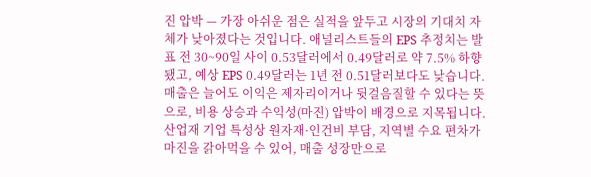진 압박 — 가장 아쉬운 점은 실적을 앞두고 시장의 기대치 자체가 낮아졌다는 것입니다. 애널리스트들의 EPS 추정치는 발표 전 30~90일 사이 0.53달러에서 0.49달러로 약 7.5% 하향됐고, 예상 EPS 0.49달러는 1년 전 0.51달러보다도 낮습니다. 매출은 늘어도 이익은 제자리이거나 뒷걸음질할 수 있다는 뜻으로, 비용 상승과 수익성(마진) 압박이 배경으로 지목됩니다. 산업재 기업 특성상 원자재·인건비 부담, 지역별 수요 편차가 마진을 갉아먹을 수 있어, 매출 성장만으로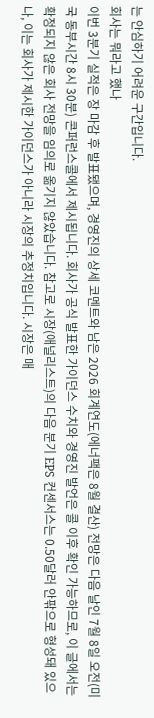는 안심하기 어려운 구간입니다.
회사는 뭐라고 했나
이번 3분기 실적은 장 마감 후 발표됐으며, 경영진의 상세 코멘트와 남은 2026 회계연도(에너팩은 8월 결산) 전망은 다음 날인 7월 8일 오전(미국 동부시간 8시 30분) 콘퍼런스콜에서 제시됩니다. 회사가 공식 발표한 가이던스 수치와 경영진 발언은 콜 이후 확인 가능하므로, 이 글에서는 확정되지 않은 회사 전망을 임의로 옮기지 않았습니다. 참고로 시장(애널리스트)의 다음 분기 EPS 컨센서스는 0.50달러 안팎으로 형성돼 있으나, 이는 회사가 제시한 가이던스가 아니라 시장의 추정치입니다. 시장은 매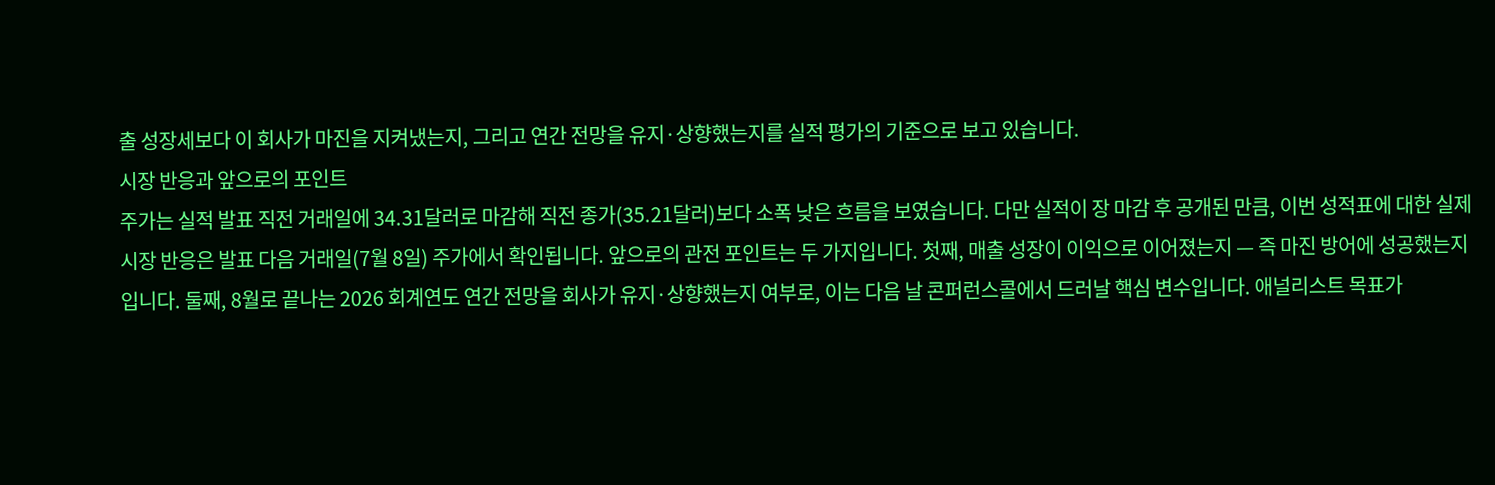출 성장세보다 이 회사가 마진을 지켜냈는지, 그리고 연간 전망을 유지·상향했는지를 실적 평가의 기준으로 보고 있습니다.
시장 반응과 앞으로의 포인트
주가는 실적 발표 직전 거래일에 34.31달러로 마감해 직전 종가(35.21달러)보다 소폭 낮은 흐름을 보였습니다. 다만 실적이 장 마감 후 공개된 만큼, 이번 성적표에 대한 실제 시장 반응은 발표 다음 거래일(7월 8일) 주가에서 확인됩니다. 앞으로의 관전 포인트는 두 가지입니다. 첫째, 매출 성장이 이익으로 이어졌는지 — 즉 마진 방어에 성공했는지입니다. 둘째, 8월로 끝나는 2026 회계연도 연간 전망을 회사가 유지·상향했는지 여부로, 이는 다음 날 콘퍼런스콜에서 드러날 핵심 변수입니다. 애널리스트 목표가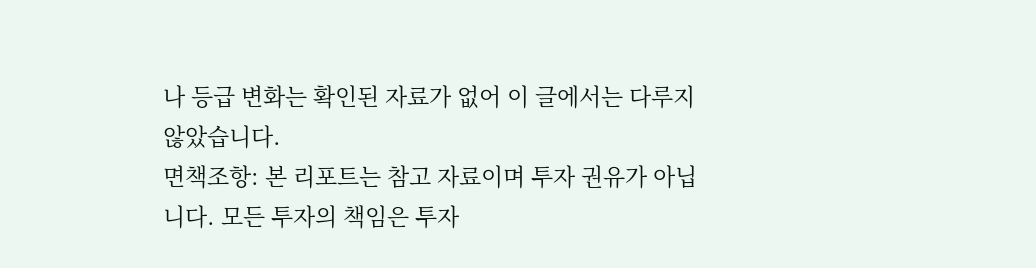나 등급 변화는 확인된 자료가 없어 이 글에서는 다루지 않았습니다.
면책조항: 본 리포트는 참고 자료이며 투자 권유가 아닙니다. 모든 투자의 책임은 투자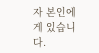자 본인에게 있습니다.